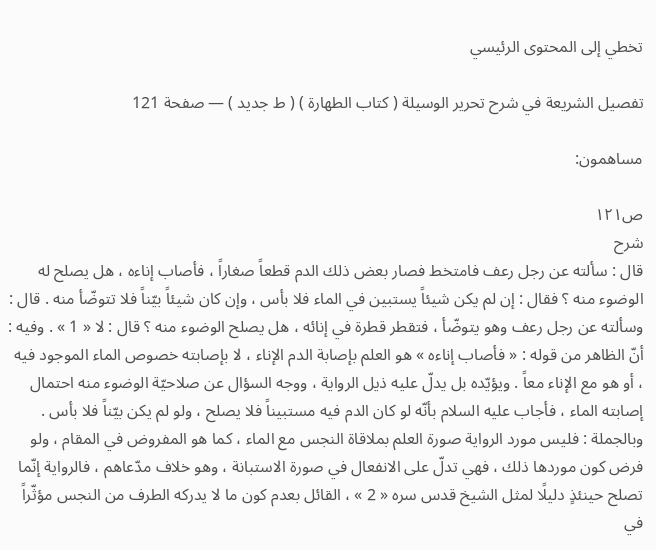تخطي إلى المحتوى الرئيسي

تفصيل الشريعة في شرح تحرير الوسيلة ( كتاب الطهارة ) ( ط جديد ) — صفحة 121

مساهمون:

ص١٢١
شرح
قال : سألته عن رجل رعف فامتخط فصار بعض ذلك الدم قطعاً صغاراً ، فأصاب إناءه ، هل يصلح له الوضوء منه ؟ فقال : إن لم يكن شيئاً يستبين في الماء فلا بأس ، وإن كان شيئاً بيّناً فلا تتوضّأ منه . قال : وسألته عن رجل رعف وهو يتوضّأ ، فتقطر قطرة في إنائه ، هل يصلح الوضوء منه ؟ قال : لا « 1 » . وفيه : أنّ الظاهر من قوله : « فأصاب إناءه » هو العلم بإصابة الدم الإناء ، لا بإصابته خصوص الماء الموجود فيه ، أو هو مع الإناء معاً . ويؤيّده بل يدلّ عليه ذيل الرواية ، ووجه السؤال عن صلاحيّة الوضوء منه احتمال إصابته الماء ، فأجاب عليه السلام بأنّه لو كان الدم فيه مستبيناً فلا يصلح ، ولو لم يكن بيّناً فلا بأس . وبالجملة : فليس مورد الرواية صورة العلم بملاقاة النجس مع الماء ، كما هو المفروض في المقام ، ولو فرض كون موردها ذلك ، فهي تدلّ على الانفعال في صورة الاستبانة ، وهو خلاف مدّعاهم ، فالرواية إنّما تصلح حينئذٍ دليلًا لمثل الشيخ قدس سره « 2 » ، القائل بعدم كون ما لا يدركه الطرف من النجس مؤثّراً في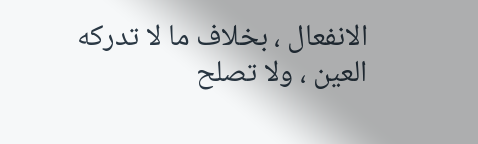الانفعال ، بخلاف ما لا تدركه العين ، ولا تصلح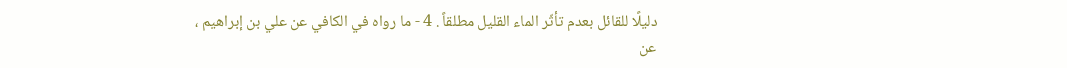دليلًا للقائل بعدم تأثّر الماء القليل مطلقاً . 4 - ما رواه في الكافي عن علي بن إبراهيم ، عن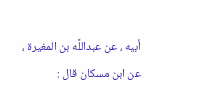أبيه ، عن عبداللَّه بن المغيرة ، عن ابن مسكان قال :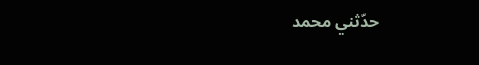حدّثني محمد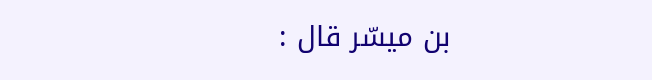بن ميسّر قال :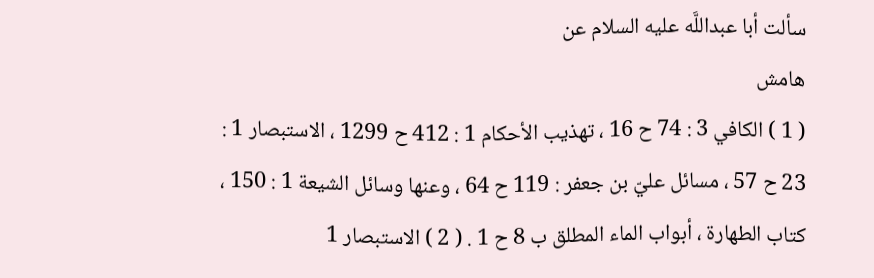سألت أبا عبداللَّه عليه السلام عن
هامش
( 1 ) الكافي 3 : 74 ح 16 ، تهذيب الأحكام 1 : 412 ح 1299 ، الاستبصار 1 : 23 ح 57 ، مسائل عليّ بن جعفر : 119 ح 64 ، وعنها وسائل الشيعة 1 : 150 ، كتاب الطهارة ، أبواب الماء المطلق ب 8 ح 1 . ( 2 ) الاستبصار 1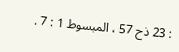: 23 ذح 57 ، المبسوط 1 : 7 .